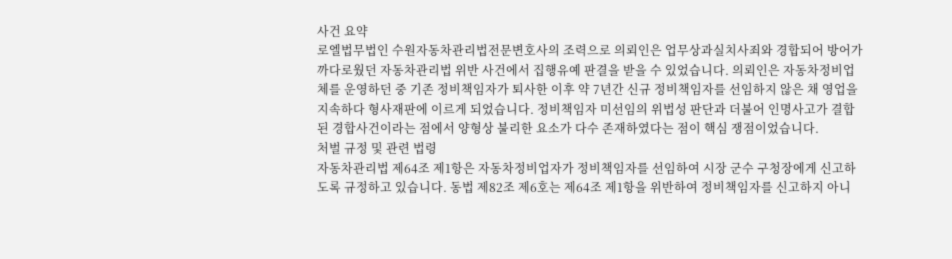사건 요약
로엘법무법인 수원자동차관리법전문변호사의 조력으로 의뢰인은 업무상과실치사죄와 경합되어 방어가 까다로웠던 자동차관리법 위반 사건에서 집행유예 판결을 받을 수 있었습니다. 의뢰인은 자동차정비업체를 운영하던 중 기존 정비책임자가 퇴사한 이후 약 7년간 신규 정비책임자를 선임하지 않은 채 영업을 지속하다 형사재판에 이르게 되었습니다. 정비책임자 미선임의 위법성 판단과 더불어 인명사고가 결합된 경합사건이라는 점에서 양형상 불리한 요소가 다수 존재하였다는 점이 핵심 쟁점이었습니다.
처벌 규정 및 관련 법령
자동차관리법 제64조 제1항은 자동차정비업자가 정비책임자를 선임하여 시장 군수 구청장에게 신고하도록 규정하고 있습니다. 동법 제82조 제6호는 제64조 제1항을 위반하여 정비책임자를 신고하지 아니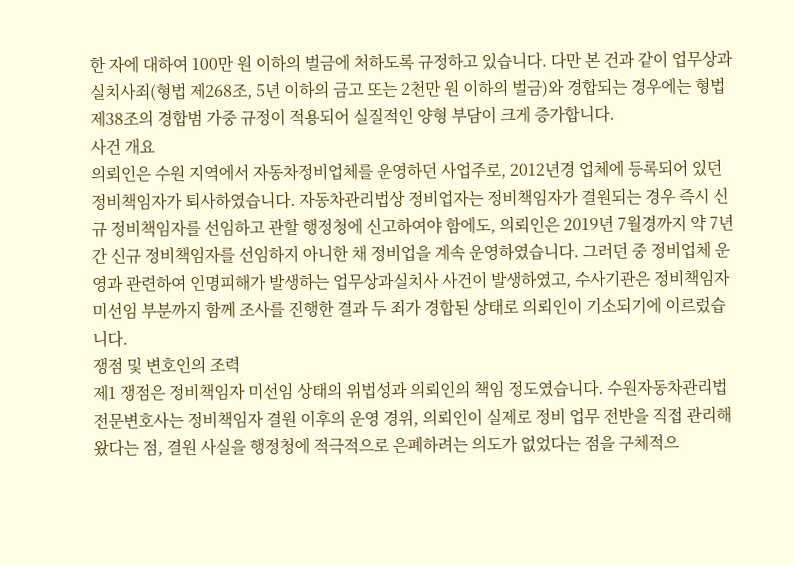한 자에 대하여 100만 원 이하의 벌금에 처하도록 규정하고 있습니다. 다만 본 건과 같이 업무상과실치사죄(형법 제268조, 5년 이하의 금고 또는 2천만 원 이하의 벌금)와 경합되는 경우에는 형법 제38조의 경합범 가중 규정이 적용되어 실질적인 양형 부담이 크게 증가합니다.
사건 개요
의뢰인은 수원 지역에서 자동차정비업체를 운영하던 사업주로, 2012년경 업체에 등록되어 있던 정비책임자가 퇴사하였습니다. 자동차관리법상 정비업자는 정비책임자가 결원되는 경우 즉시 신규 정비책임자를 선임하고 관할 행정청에 신고하여야 함에도, 의뢰인은 2019년 7월경까지 약 7년간 신규 정비책임자를 선임하지 아니한 채 정비업을 계속 운영하였습니다. 그러던 중 정비업체 운영과 관련하여 인명피해가 발생하는 업무상과실치사 사건이 발생하였고, 수사기관은 정비책임자 미선임 부분까지 함께 조사를 진행한 결과 두 죄가 경합된 상태로 의뢰인이 기소되기에 이르렀습니다.
쟁점 및 변호인의 조력
제1 쟁점은 정비책임자 미선임 상태의 위법성과 의뢰인의 책임 정도였습니다. 수원자동차관리법전문변호사는 정비책임자 결원 이후의 운영 경위, 의뢰인이 실제로 정비 업무 전반을 직접 관리해 왔다는 점, 결원 사실을 행정청에 적극적으로 은폐하려는 의도가 없었다는 점을 구체적으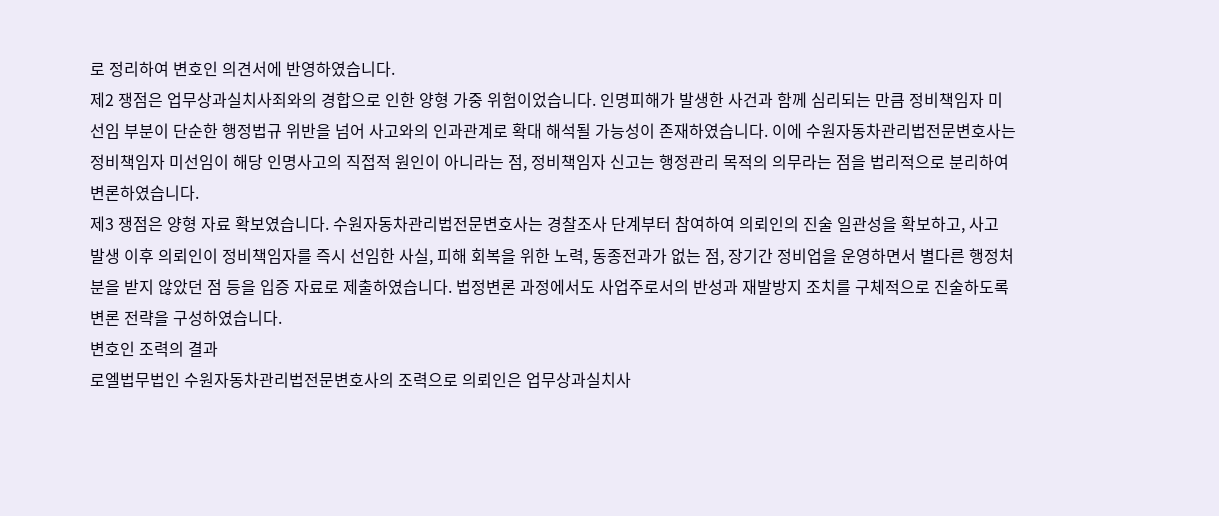로 정리하여 변호인 의견서에 반영하였습니다.
제2 쟁점은 업무상과실치사죄와의 경합으로 인한 양형 가중 위험이었습니다. 인명피해가 발생한 사건과 함께 심리되는 만큼 정비책임자 미선임 부분이 단순한 행정법규 위반을 넘어 사고와의 인과관계로 확대 해석될 가능성이 존재하였습니다. 이에 수원자동차관리법전문변호사는 정비책임자 미선임이 해당 인명사고의 직접적 원인이 아니라는 점, 정비책임자 신고는 행정관리 목적의 의무라는 점을 법리적으로 분리하여 변론하였습니다.
제3 쟁점은 양형 자료 확보였습니다. 수원자동차관리법전문변호사는 경찰조사 단계부터 참여하여 의뢰인의 진술 일관성을 확보하고, 사고 발생 이후 의뢰인이 정비책임자를 즉시 선임한 사실, 피해 회복을 위한 노력, 동종전과가 없는 점, 장기간 정비업을 운영하면서 별다른 행정처분을 받지 않았던 점 등을 입증 자료로 제출하였습니다. 법정변론 과정에서도 사업주로서의 반성과 재발방지 조치를 구체적으로 진술하도록 변론 전략을 구성하였습니다.
변호인 조력의 결과
로엘법무법인 수원자동차관리법전문변호사의 조력으로 의뢰인은 업무상과실치사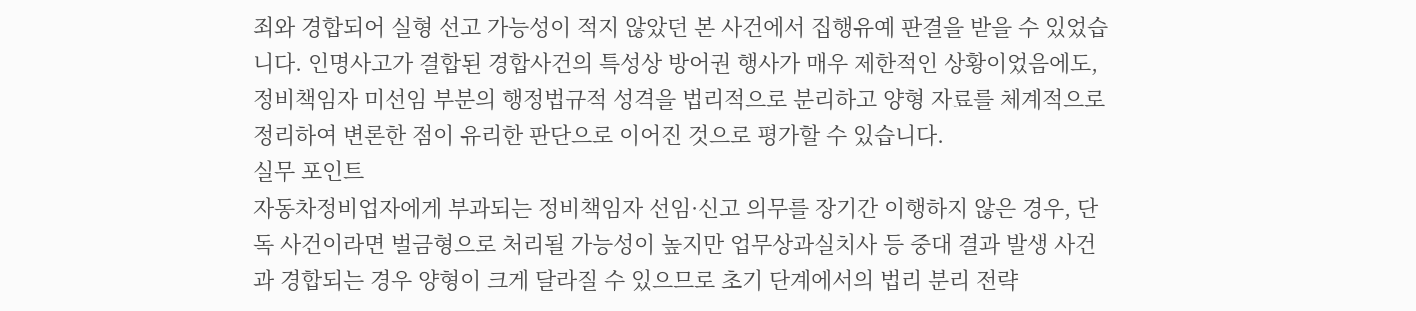죄와 경합되어 실형 선고 가능성이 적지 않았던 본 사건에서 집행유예 판결을 받을 수 있었습니다. 인명사고가 결합된 경합사건의 특성상 방어권 행사가 매우 제한적인 상황이었음에도, 정비책임자 미선임 부분의 행정법규적 성격을 법리적으로 분리하고 양형 자료를 체계적으로 정리하여 변론한 점이 유리한 판단으로 이어진 것으로 평가할 수 있습니다.
실무 포인트
자동차정비업자에게 부과되는 정비책임자 선임·신고 의무를 장기간 이행하지 않은 경우, 단독 사건이라면 벌금형으로 처리될 가능성이 높지만 업무상과실치사 등 중대 결과 발생 사건과 경합되는 경우 양형이 크게 달라질 수 있으므로 초기 단계에서의 법리 분리 전략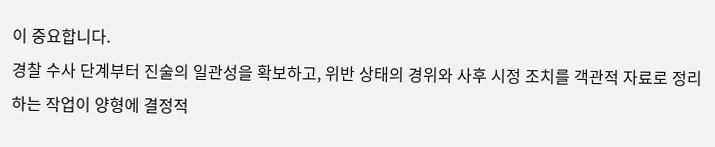이 중요합니다.
경찰 수사 단계부터 진술의 일관성을 확보하고, 위반 상태의 경위와 사후 시정 조치를 객관적 자료로 정리하는 작업이 양형에 결정적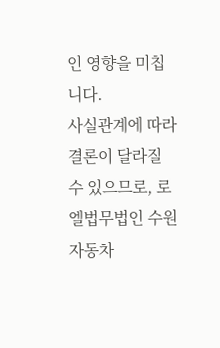인 영향을 미칩니다.
사실관계에 따라 결론이 달라질 수 있으므로, 로엘법무법인 수원자동차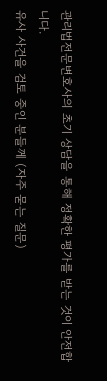관리법전문변호사의 초기 상담을 통해 정확한 평가를 받는 것이 안전합니다.
유사 사건을 검토 중인 분들께 (자주 묻는 질문)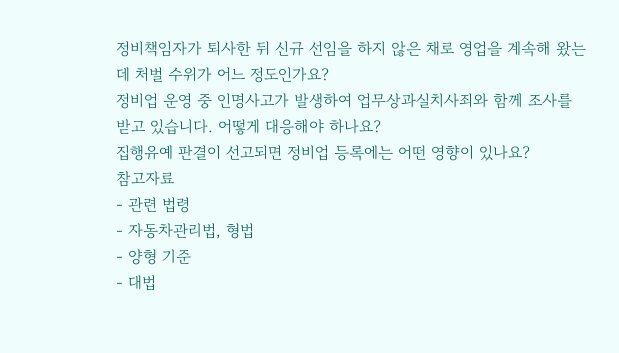정비책임자가 퇴사한 뒤 신규 선임을 하지 않은 채로 영업을 계속해 왔는데 처벌 수위가 어느 정도인가요?
정비업 운영 중 인명사고가 발생하여 업무상과실치사죄와 함께 조사를 받고 있습니다. 어떻게 대응해야 하나요?
집행유예 판결이 선고되면 정비업 등록에는 어떤 영향이 있나요?
참고자료
- 관련 법령
- 자동차관리법, 형법
- 양형 기준
- 대법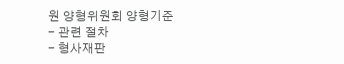원 양형위원회 양형기준
- 관련 절차
- 형사재판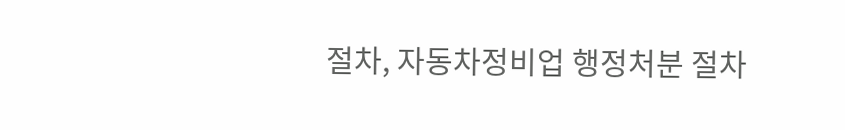절차, 자동차정비업 행정처분 절차